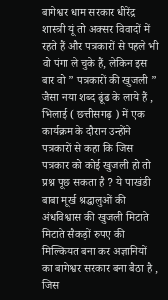बागेश्वर धाम सरकार धीरेंद्र शास्त्री यूं तो अक्सर विवादों में रहते हैं और पत्रकारों से पहले भी वो पंगा ले चुके हैं, लेकिन इस बार वो ” पत्रकारों की खुजली ” जैसा नया शब्द ढूंढ के लाये हैं , भिलाई ( छत्तीसगढ़ ) में एक कार्यक्रम के दौरान उन्होंने पत्रकारों से कहा कि जिस पत्रकार को कोई खुजली हो तो प्रश्न पूछ सकता है ? ये पाखंडी बाबा मूर्ख श्रद्धालुओं की अंधविश्वास की खुजली मिटाते मिटाते सैकड़ों रुपए की मिल्कियत बना कर अज्ञानियों का बागेश्वर सरकार बना बैठा है , जिस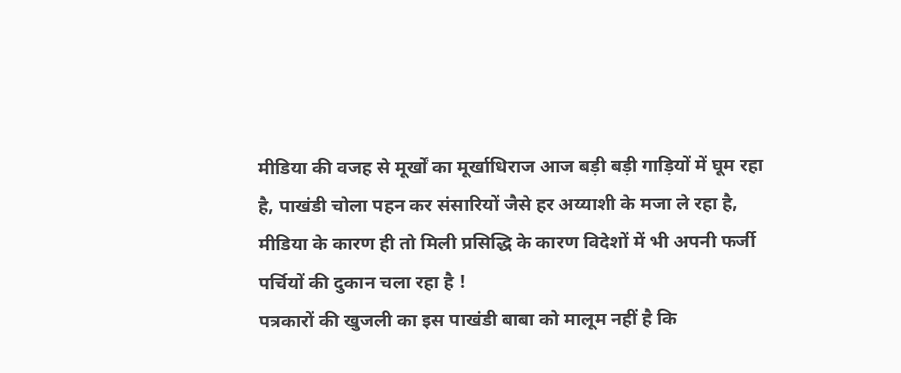मीडिया की वजह से मूर्खों का मूर्खाधिराज आज बड़ी बड़ी गाड़ियों में घूम रहा है, पाखंडी चोला पहन कर संसारियों जैसे हर अय्याशी के मजा ले रहा है, मीडिया के कारण ही तो मिली प्रसिद्धि के कारण विदेशों में भी अपनी फर्जी पर्चियों की दुकान चला रहा है !
पत्रकारों की खुजली का इस पाखंडी बाबा को मालूम नहीं है कि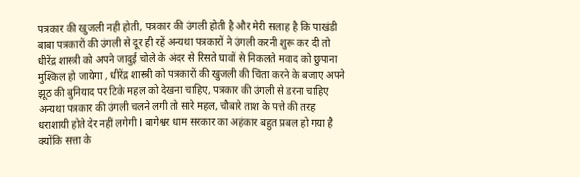पत्रकार की खुजली नही होती, पत्रकार की उंगली होती है और मेरी सलाह है कि पाखंडी बाबा पत्रकारों की उंगली से दूर ही रहें अन्यथा पत्रकारों ने उंगली करनी शुरू कर दी तो धीरेंद्र शास्त्री को अपने जादुई चोले के अंदर से रिसते घावों से निकलते मवाद को छुपाना मुश्किल हो जायेगा , धीरेंद्र शास्त्री को पत्रकारों की खुजली की चिंता करने के बजाए अपने झूठ की बुनियाद पर टिके महल को देखना चाहिए, पत्रकार की उंगली से डरना चाहिए अन्यथा पत्रकार की उंगली चलने लगी तो सारे महल, चौबारे ताश के पत्ते की तरह धराशायी होते देर नहीं लगेगी I बागेश्वर धाम सरकार का अहंकार बहुत प्रबल हो गया है क्योंकि सत्ता के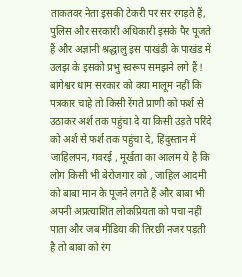ताकतवर नेता इसकी टेकरी पर सर रगड़ते हैं, पुलिस और सरकारी अधिकारी इसके पैर पूजते हैं और अज्ञानी श्रद्धालु इस पाखंडी के पाखंड में उलझ के इसको प्रभु स्वरूप समझने लगे हैं !
बागेश्वर धाम सरकार को क्या मालूम नहीं कि पत्रकार चाहे तो किसी रेंगते प्राणी को फर्श से उठाकर अर्श तक पहुंचा दे या किसी उड़ते परिंदे को अर्श से फर्श तक पहुंचा दे, हिंदुस्तान में जाहिलपन, गवरई , मूर्खता का आलम ये है कि लोग किसी भी बेरोजगार को , जाहिल आदमी को बाबा मान के पूजने लगते हैं और बाबा भी अपनी अप्रत्याशित लोकप्रियता को पचा नहीं पाता और जब मीडिया की तिरछी नजर पड़ती है तो बाबा को रंग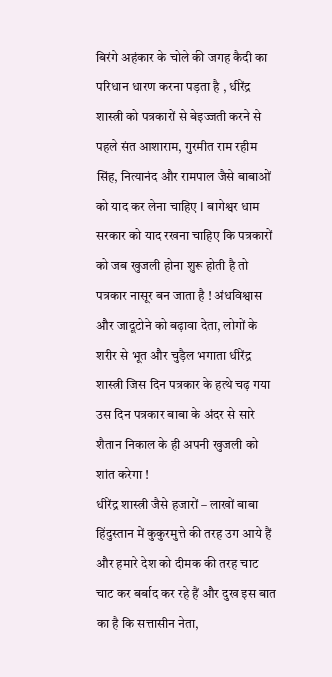बिरंगे अहंकार के चोले की जगह कैदी का परिधान धारण करना पड़ता है , धीरेंद्र शास्त्री को पत्रकारों से बेइज्जती करने से पहले संत आशाराम, गुरमीत राम रहीम सिंह, नित्यानंद और रामपाल जैसे बाबाओं को याद कर लेना चाहिए I बागेश्वर धाम सरकार को याद रखना चाहिए कि पत्रकारों को जब खुजली होना शुरू होती है तो पत्रकार नासूर बन जाता है ! अंधविश्वास और जादूटोने को बढ़ावा देता, लोगों के शरीर से भूत और चुड़ैल भगाता धीरेंद्र शास्त्री जिस दिन पत्रकार के हत्थे चढ़ गया उस दिन पत्रकार बाबा के अंदर से सारे शैतान निकाल के ही अपनी खुजली को शांत करेगा !
धीरेंद्र शास्त्री जैसे हजारों – लाखों बाबा हिंदुस्तान में कुकुरमुत्ते की तरह उग आये हैं और हमारे देश को दीमक की तरह चाट चाट कर बर्बाद कर रहे हैं और दुख इस बात का है कि सत्तासीन नेता,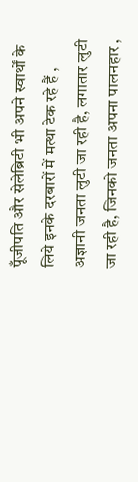पूँजीपति और सेलेब्रिटी भी अपने स्वार्थों के लिये इनके दरबारों में मत्था टेक रहे हैं , अज्ञानी जनता लुटी जा रही है, लगातार लुटी जा रही है, जिनको जनता अपना पालनहार ,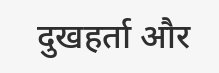दुखहर्ता और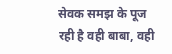सेवक समझ के पूज रही है वही बाबा, वही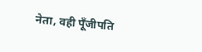नेता, वही पूँजीपति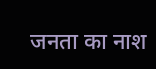जनता का नाश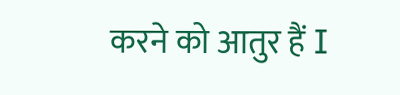करने को आतुर हैं I